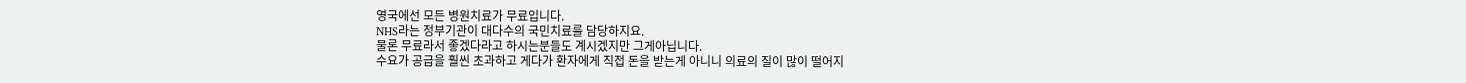영국에선 모든 병원치료가 무료입니다.
NHS라는 정부기관이 대다수의 국민치료를 담당하지요.
물론 무료라서 좋겠다라고 하시는분들도 계시겠지만 그게아닙니다.
수요가 공급을 훨씬 초과하고 게다가 환자에게 직접 돈을 받는게 아니니 의료의 질이 많이 떨어지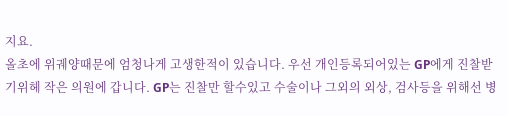지요.
올초에 위궤양때문에 엄청나게 고생한적이 있습니다. 우선 개인등록되어있는 GP에게 진찰받기위헤 작은 의원에 갑니다. GP는 진찰만 할수있고 수술이나 그외의 외상, 검사등을 위해선 병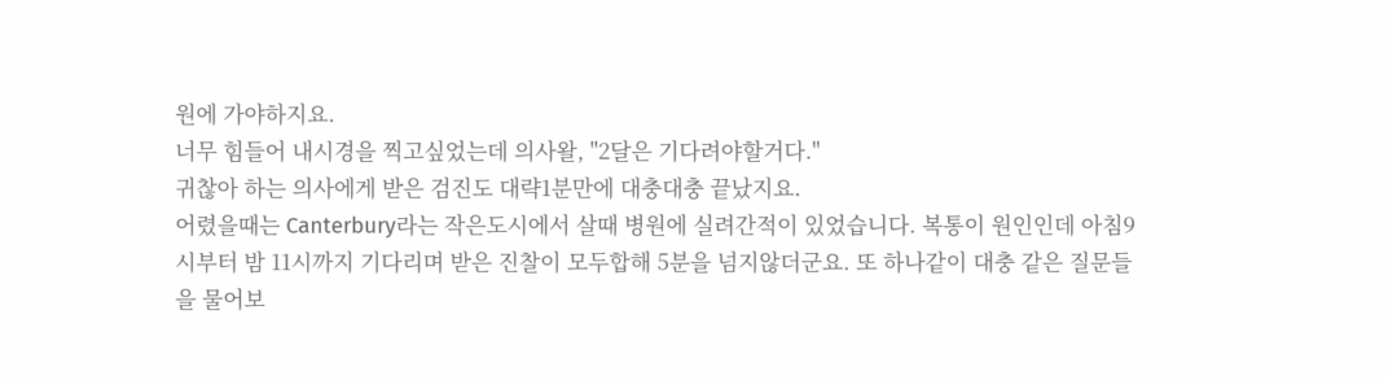원에 가야하지요.
너무 힘들어 내시경을 찍고싶었는데 의사왈, "2달은 기다려야할거다."
귀찮아 하는 의사에게 받은 검진도 대략1분만에 대충대충 끝났지요.
어렸을때는 Canterbury라는 작은도시에서 살때 병원에 실려간적이 있었습니다. 복통이 원인인데 아침9시부터 밤 11시까지 기다리며 받은 진찰이 모두합해 5분을 넘지않더군요. 또 하나같이 대충 같은 질문들을 물어보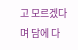고 모르겠다며 담에 다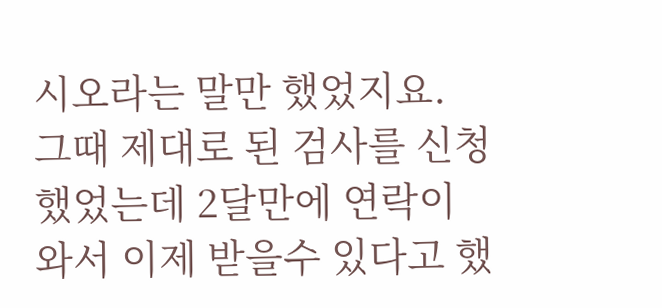시오라는 말만 했었지요.
그때 제대로 된 검사를 신청했었는데 2달만에 연락이 와서 이제 받을수 있다고 했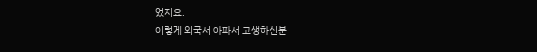었지요.
이렇게 외국서 아파서 고생하신분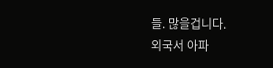들. 많을겁니다.
외국서 아파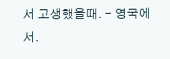서 고생했을때. - 영국에서.